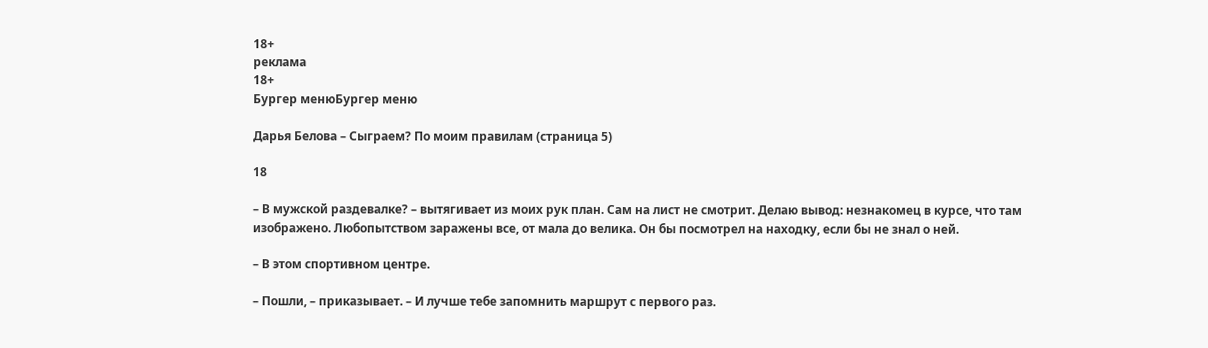18+
реклама
18+
Бургер менюБургер меню

Дарья Белова – Сыграем? По моим правилам (страница 5)

18

– В мужской раздевалке? – вытягивает из моих рук план. Сам на лист не смотрит. Делаю вывод: незнакомец в курсе, что там изображено. Любопытством заражены все, от мала до велика. Он бы посмотрел на находку, если бы не знал о ней.

– В этом спортивном центре.

– Пошли, – приказывает. – И лучше тебе запомнить маршрут с первого раз.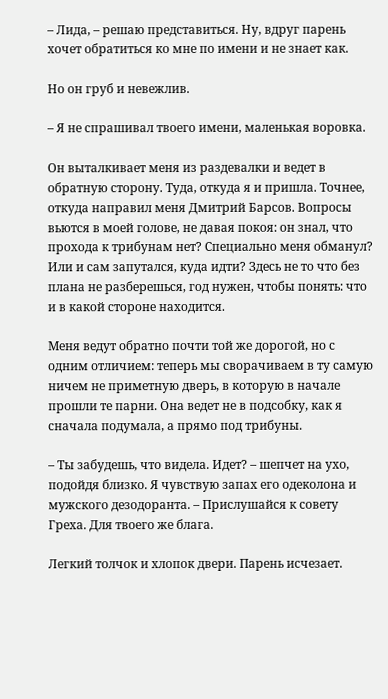– Лида, – решаю представиться. Ну, вдруг парень хочет обратиться ко мне по имени и не знает как.

Но он груб и невежлив.

– Я не спрашивал твоего имени, маленькая воровка.

Он выталкивает меня из раздевалки и ведет в обратную сторону. Туда, откуда я и пришла. Точнее, откуда направил меня Дмитрий Барсов. Вопросы вьются в моей голове, не давая покоя: он знал, что прохода к трибунам нет? Специально меня обманул? Или и сам запутался, куда идти? Здесь не то что без плана не разберешься, год нужен, чтобы понять: что и в какой стороне находится.

Меня ведут обратно почти той же дорогой, но с одним отличием: теперь мы сворачиваем в ту самую ничем не приметную дверь, в которую в начале прошли те парни. Она ведет не в подсобку, как я сначала подумала, а прямо под трибуны.

– Ты забудешь, что видела. Идет? – шепчет на ухо, подойдя близко. Я чувствую запах его одеколона и мужского дезодоранта. – Прислушайся к совету Греха. Для твоего же блага.

Легкий толчок и хлопок двери. Парень исчезает.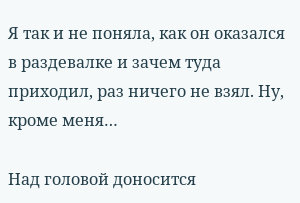Я так и не поняла, как он оказался в раздевалке и зачем туда приходил, раз ничего не взял. Ну, кроме меня…

Над головой доносится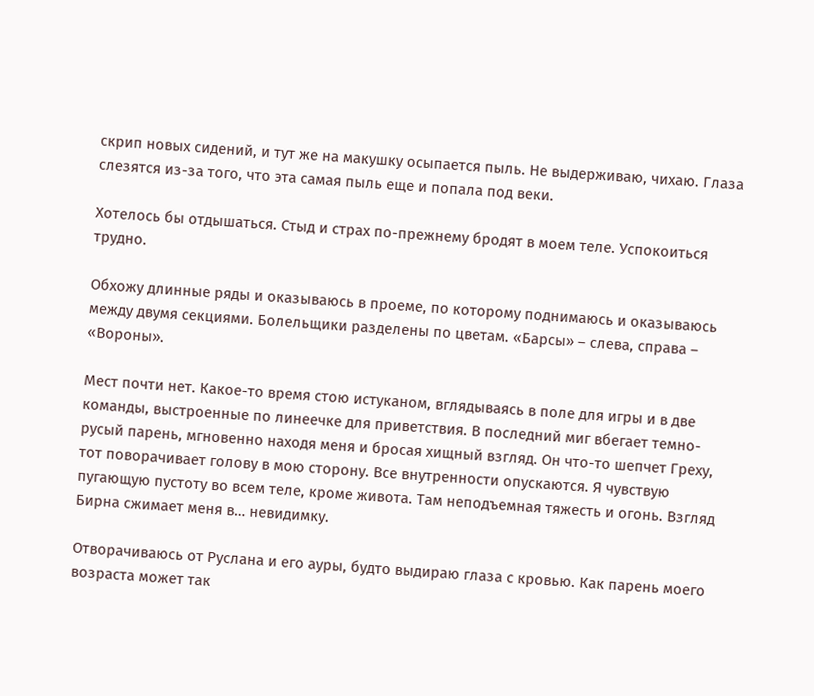скрип новых сидений, и тут же на макушку осыпается пыль. Не выдерживаю, чихаю. Глаза слезятся из-за того, что эта самая пыль еще и попала под веки.

Хотелось бы отдышаться. Стыд и страх по-прежнему бродят в моем теле. Успокоиться трудно.

Обхожу длинные ряды и оказываюсь в проеме, по которому поднимаюсь и оказываюсь между двумя секциями. Болельщики разделены по цветам. «Барсы» – слева, справа – «Вороны».

Мест почти нет. Какое-то время стою истуканом, вглядываясь в поле для игры и в две команды, выстроенные по линеечке для приветствия. В последний миг вбегает темно-русый парень, мгновенно находя меня и бросая хищный взгляд. Он что-то шепчет Греху, тот поворачивает голову в мою сторону. Все внутренности опускаются. Я чувствую пугающую пустоту во всем теле, кроме живота. Там неподъемная тяжесть и огонь. Взгляд Бирна сжимает меня в… невидимку.

Отворачиваюсь от Руслана и его ауры, будто выдираю глаза с кровью. Как парень моего возраста может так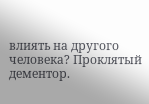влиять на другого человека? Проклятый дементор.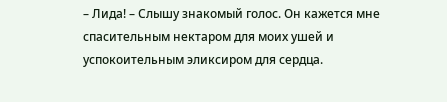– Лида! – Слышу знакомый голос. Он кажется мне спасительным нектаром для моих ушей и успокоительным эликсиром для сердца.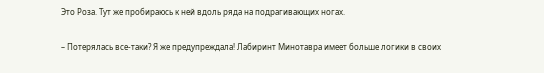Это Роза. Тут же пробираюсь к ней вдоль ряда на подрагивающих ногах.

– Потерялась все-таки? Я же предупреждала! Лабиринт Минотавра имеет больше логики в своих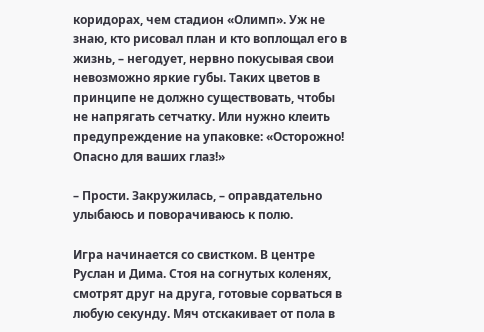коридорах, чем стадион «Олимп». Уж не знаю, кто рисовал план и кто воплощал его в жизнь, – негодует, нервно покусывая свои невозможно яркие губы. Таких цветов в принципе не должно существовать, чтобы не напрягать сетчатку. Или нужно клеить предупреждение на упаковке: «Осторожно! Опасно для ваших глаз!»

– Прости. Закружилась, – оправдательно улыбаюсь и поворачиваюсь к полю.

Игра начинается со свистком. В центре Руслан и Дима. Стоя на согнутых коленях, смотрят друг на друга, готовые сорваться в любую секунду. Мяч отскакивает от пола в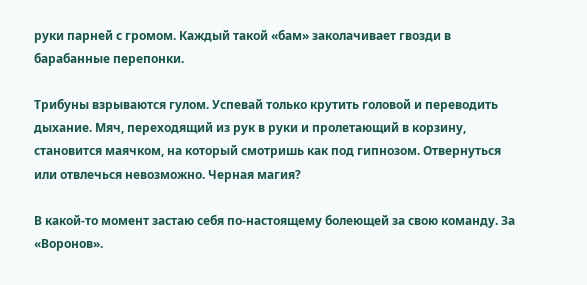руки парней с громом. Каждый такой «бам» заколачивает гвозди в барабанные перепонки.

Трибуны взрываются гулом. Успевай только крутить головой и переводить дыхание. Мяч, переходящий из рук в руки и пролетающий в корзину, становится маячком, на который смотришь как под гипнозом. Отвернуться или отвлечься невозможно. Черная магия?

В какой-то момент застаю себя по-настоящему болеющей за свою команду. За «Воронов».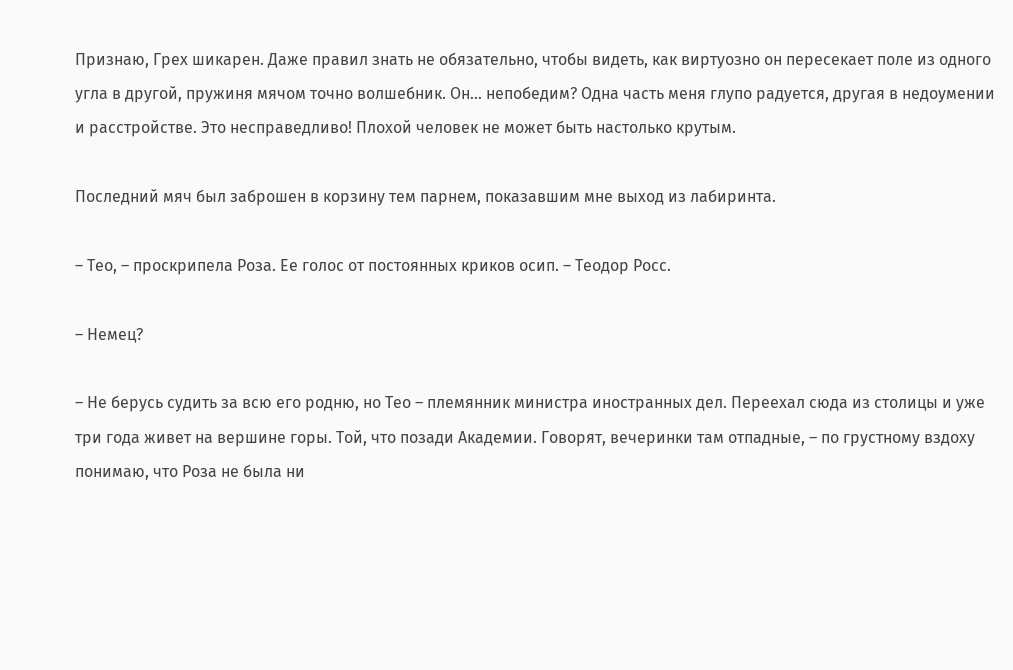Признаю, Грех шикарен. Даже правил знать не обязательно, чтобы видеть, как виртуозно он пересекает поле из одного угла в другой, пружиня мячом точно волшебник. Он… непобедим? Одна часть меня глупо радуется, другая в недоумении и расстройстве. Это несправедливо! Плохой человек не может быть настолько крутым.

Последний мяч был заброшен в корзину тем парнем, показавшим мне выход из лабиринта.

– Тео, – проскрипела Роза. Ее голос от постоянных криков осип. – Теодор Росс.

– Немец?

– Не берусь судить за всю его родню, но Тео – племянник министра иностранных дел. Переехал сюда из столицы и уже три года живет на вершине горы. Той, что позади Академии. Говорят, вечеринки там отпадные, – по грустному вздоху понимаю, что Роза не была ни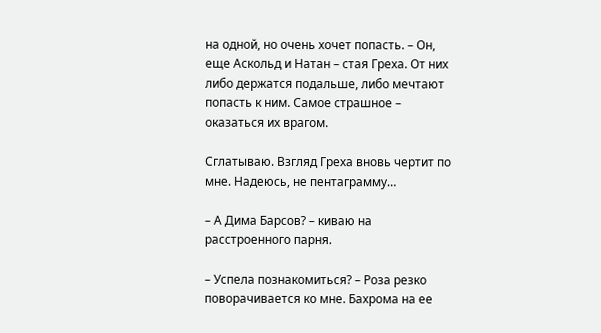на одной, но очень хочет попасть. – Он, еще Аскольд и Натан – стая Греха. От них либо держатся подальше, либо мечтают попасть к ним. Самое страшное – оказаться их врагом.

Сглатываю. Взгляд Греха вновь чертит по мне. Надеюсь, не пентаграмму…

– А Дима Барсов? – киваю на расстроенного парня.

– Успела познакомиться? – Роза резко поворачивается ко мне. Бахрома на ее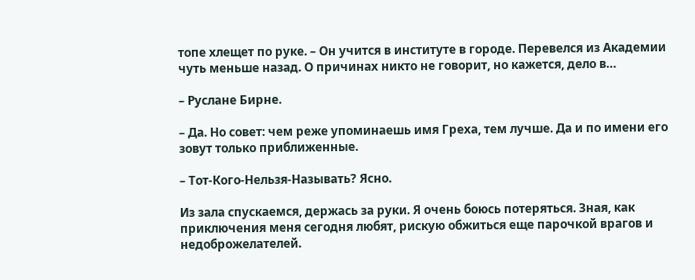топе хлещет по руке. – Он учится в институте в городе. Перевелся из Академии чуть меньше назад. О причинах никто не говорит, но кажется, дело в…

– Руслане Бирне.

– Да. Но совет: чем реже упоминаешь имя Греха, тем лучше. Да и по имени его зовут только приближенные.

– Тот-Кого-Нельзя-Называть? Ясно.

Из зала спускаемся, держась за руки. Я очень боюсь потеряться. Зная, как приключения меня сегодня любят, рискую обжиться еще парочкой врагов и недоброжелателей.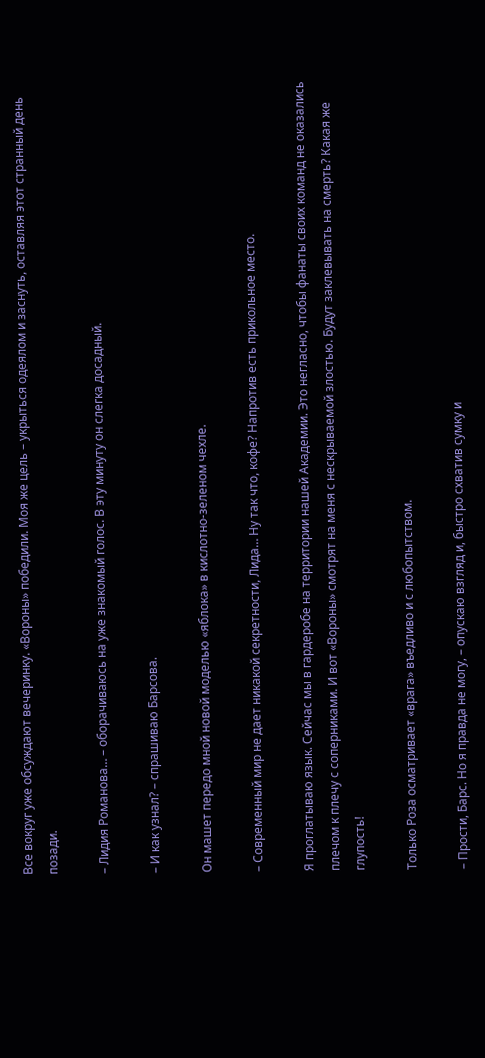Все вокруг уже обсуждают вечеринку. «Вороны» победили. Моя же цель – укрыться одеялом и заснуть, оставляя этот странный день позади.

– Лидия Романова… – оборачиваюсь на уже знакомый голос. В эту минуту он слегка досадный.

– И как узнал? – спрашиваю Барсова.

Он машет передо мной новой моделью «яблока» в кислотно-зеленом чехле.

– Современный мир не дает никакой секретности, Лида… Ну так что, кофе? Напротив есть прикольное место.

Я проглатываю язык. Сейчас мы в гардеробе на территории нашей Академии. Это негласно, чтобы фанаты своих команд не оказались плечом к плечу с соперниками. И вот «Вороны» смотрят на меня с нескрываемой злостью. Будут заклевывать на смерть? Какая же глупость!

Только Роза осматривает «врага» въедливо и с любопытством.

– Прости, Барс. Но я правда не могу, – опускаю взгляд и, быстро схватив сумку и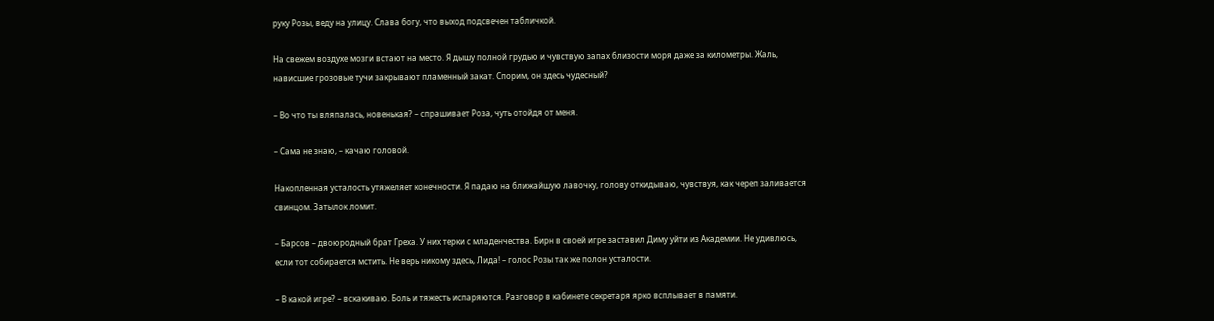руку Розы, веду на улицу. Слава богу, что выход подсвечен табличкой.

На свежем воздухе мозги встают на место. Я дышу полной грудью и чувствую запах близости моря даже за километры. Жаль, нависшие грозовые тучи закрывают пламенный закат. Спорим, он здесь чудесный?

– Во что ты вляпалась, новенькая? – спрашивает Роза, чуть отойдя от меня.

– Сама не знаю, – качаю головой.

Накопленная усталость утяжеляет конечности. Я падаю на ближайшую лавочку, голову откидываю, чувствуя, как череп заливается свинцом. Затылок ломит.

– Барсов – двоюродный брат Греха. У них терки с младенчества. Бирн в своей игре заставил Диму уйти из Академии. Не удивлюсь, если тот собирается мстить. Не верь никому здесь, Лида! – голос Розы так же полон усталости.

– В какой игре? – вскакиваю. Боль и тяжесть испаряются. Разговор в кабинете секретаря ярко всплывает в памяти.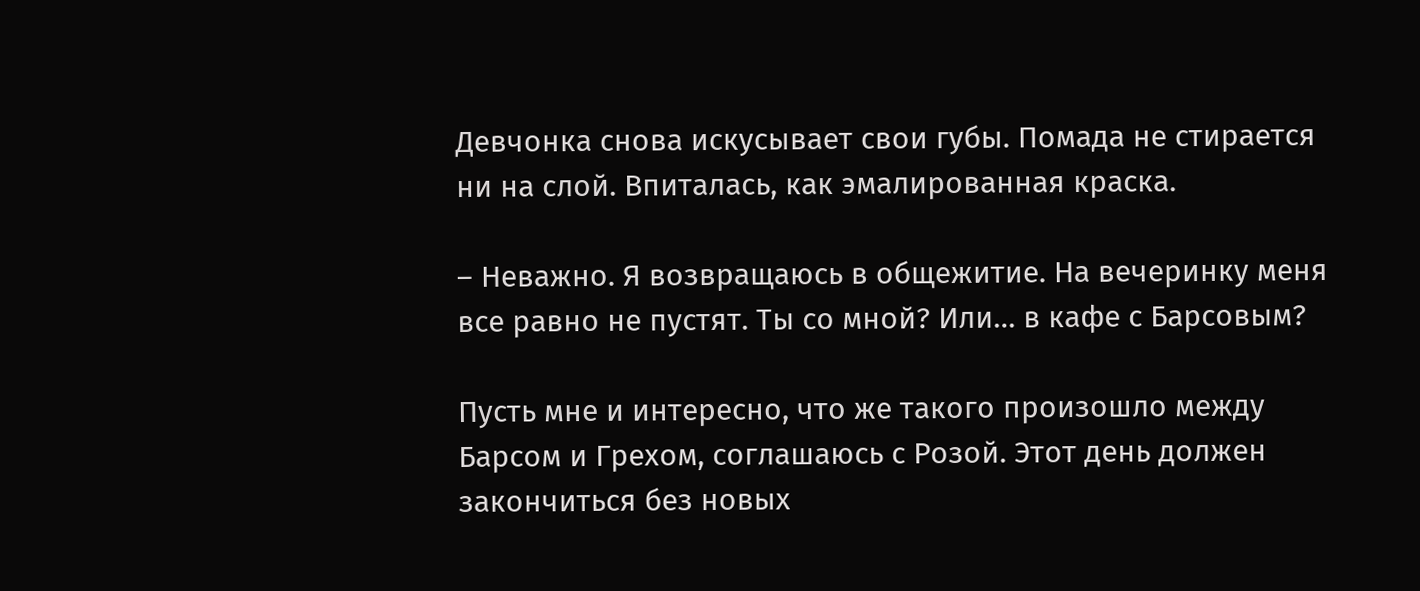Девчонка снова искусывает свои губы. Помада не стирается ни на слой. Впиталась, как эмалированная краска.

– Неважно. Я возвращаюсь в общежитие. На вечеринку меня все равно не пустят. Ты со мной? Или… в кафе с Барсовым?

Пусть мне и интересно, что же такого произошло между Барсом и Грехом, соглашаюсь с Розой. Этот день должен закончиться без новых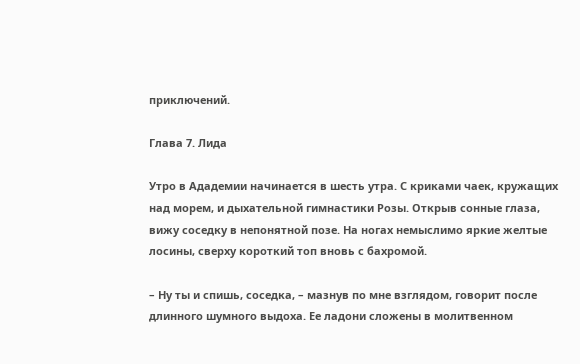приключений.

Глава 7. Лида

Утро в Ададемии начинается в шесть утра. С криками чаек, кружащих над морем, и дыхательной гимнастики Розы. Открыв сонные глаза, вижу соседку в непонятной позе. На ногах немыслимо яркие желтые лосины, сверху короткий топ вновь с бахромой.

– Ну ты и спишь, соседка, – мазнув по мне взглядом, говорит после длинного шумного выдоха. Ее ладони сложены в молитвенном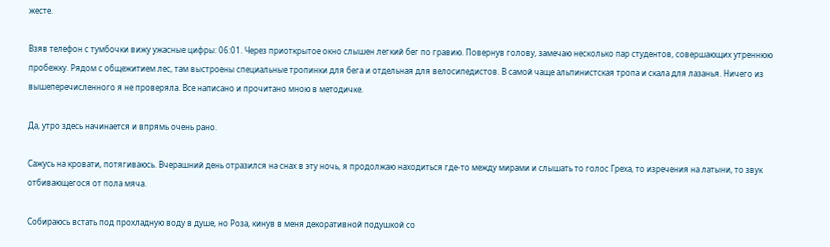жесте.

Взяв телефон с тумбочки вижу ужасные цифры: 06:01. Через приоткрытое окно слышен легкий бег по гравию. Повернув голову, замечаю несколько пар студентов, совершающих утреннюю пробежку. Рядом с общежитием лес, там выстроены специальные тропинки для бега и отдельная для велосипедистов. В самой чаще альпинистская тропа и скала для лазанья. Ничего из вышеперечисленного я не проверяла. Все написано и прочитано мною в методичке.

Да, утро здесь начинается и впрямь очень рано.

Сажусь на кровати, потягиваюсь. Вчерашний день отразился на снах в эту ночь, я продолжаю находиться где-то между мирами и слышать то голос Греха, то изречения на латыни, то звук отбивающегося от пола мяча.

Собираюсь встать под прохладную воду в душе, но Роза, кинув в меня декоративной подушкой со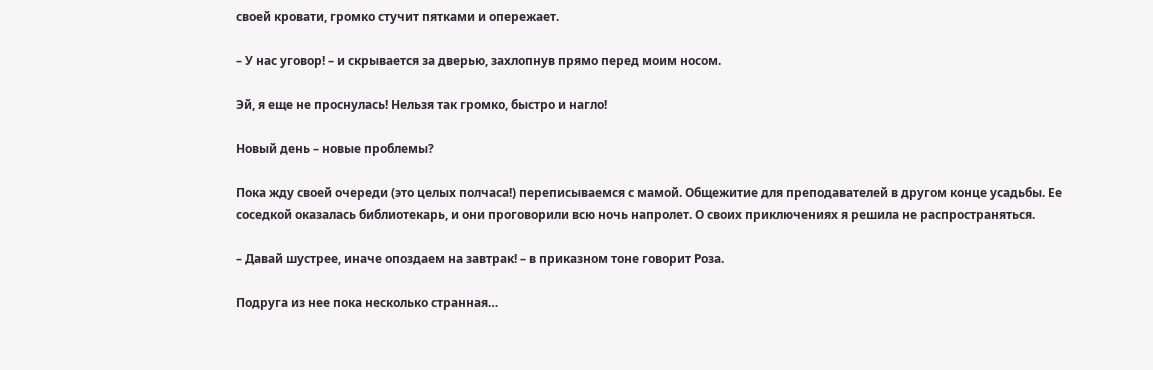своей кровати, громко стучит пятками и опережает.

– У нас уговор! – и скрывается за дверью, захлопнув прямо перед моим носом.

Эй, я еще не проснулась! Нельзя так громко, быстро и нагло!

Новый день – новые проблемы?

Пока жду своей очереди (это целых полчаса!) переписываемся с мамой. Общежитие для преподавателей в другом конце усадьбы. Ее соседкой оказалась библиотекарь, и они проговорили всю ночь напролет. О своих приключениях я решила не распространяться.

– Давай шустрее, иначе опоздаем на завтрак! – в приказном тоне говорит Роза.

Подруга из нее пока несколько странная…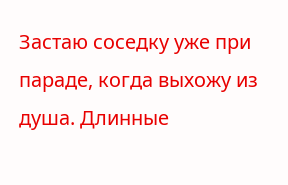Застаю соседку уже при параде, когда выхожу из душа. Длинные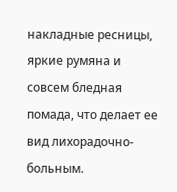накладные ресницы, яркие румяна и совсем бледная помада, что делает ее вид лихорадочно-больным.